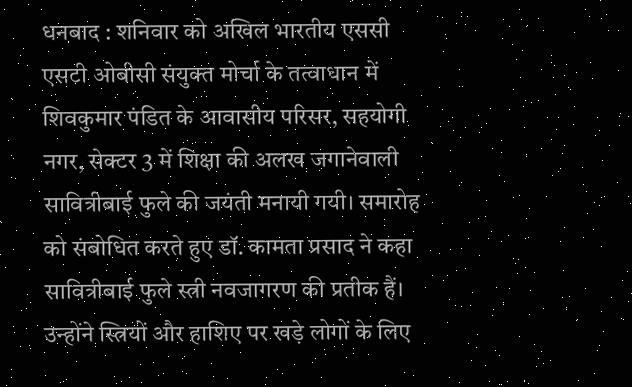धनबाद : शनिवार को अखिल भारतीय एससी एसटी ओबीसी संयुक्त मोर्चा के तत्वाधान में शिवकुमार पंडित के आवासीय परिसर, सहयोगी नगर, सेक्टर 3 में शिक्षा की अलख जगानेवाली सावित्रीबाई फुले की जयंती मनायी गयी। समारोह को संबोधित करते हुए डॉ. कामता प्रसाद ने कहा सावित्रीबाई फुले स्त्री नवजागरण की प्रतीक हैं। उन्होंने स्त्रियों और हाशिए पर खड़े लोगों के लिए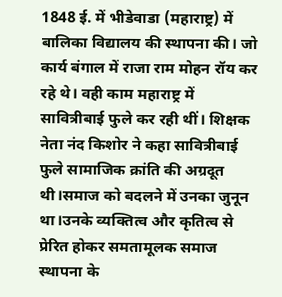1848 ई. में भीडेवाडा (महाराष्ट्र) में बालिका विद्यालय की स्थापना की। जो कार्य बंगाल में राजा राम मोहन रॉय कर रहे थे। वही काम महाराष्ट्र में सावित्रीबाई फुले कर रही थीं। शिक्षक नेता नंद किशोर ने कहा सावित्रीबाई फुले सामाजिक क्रांति की अग्रदूत थी।समाज को बदलने में उनका जुनून था।उनके व्यक्तित्व और कृतित्व से प्रेरित होकर समतामूलक समाज स्थापना के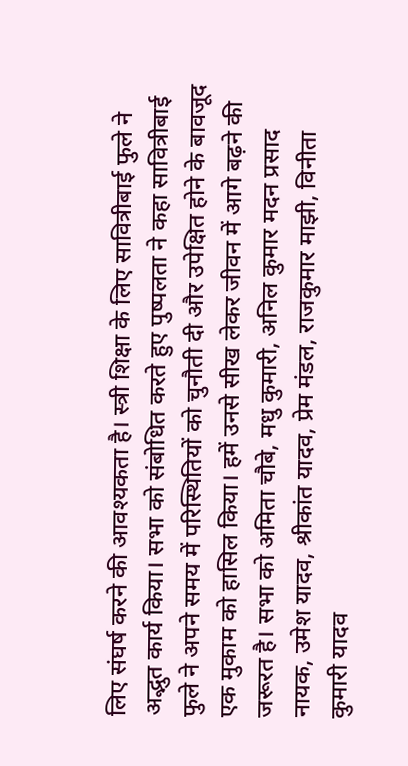लिए संघर्ष करने की आवश्यकता है। स्त्री शिक्षा के लिए सावित्रीबाई फुले ने अद्भुत कार्य किया। सभा को संबोधित करते हुए पुष्पलता ने कहा सावित्रीबाई फुले ने अपने समय में परिस्थितियों को चुनौती दी और उपेक्षित होने के बावजूद एक मुकाम को हासिल किया। हमें उनसे सीख लेकर जीवन में आगे बढ़ने की जरूरत है। सभा को अमिता चौबे, मधु कुमारी, अनिल कुमार मदन प्रसाद नायक, उमेश यादव, श्रीकांत यादव, प्रेम मंडल, राजकुमार माझी, विनीता कुमारी यादव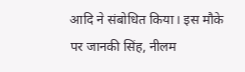आदि ने संबोधित किया। इस मौके पर जानकी सिंह, नीलम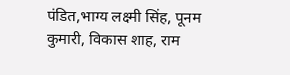पंडित,भाग्य लक्ष्मी सिंह, पूनम कुमारी, विकास शाह, राम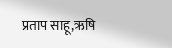प्रताप साहू,ऋषि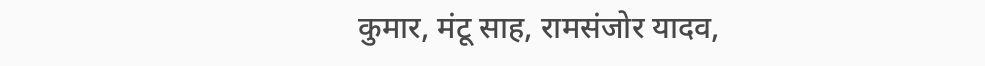कुमार, मंटू साह, रामसंजोर यादव,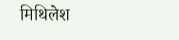मिथिलेश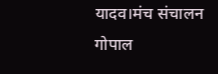यादव।मंच संचालन गोपाल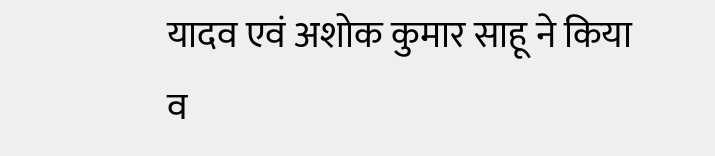यादव एवं अशोक कुमार साहू ने किया व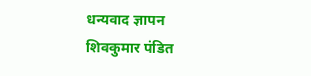धन्यवाद ज्ञापन शिवकुमार पंडित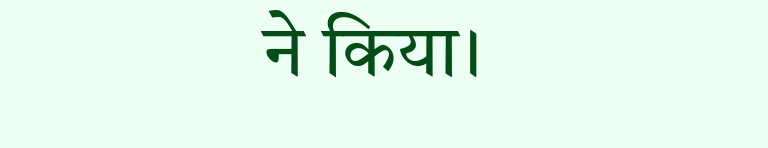ने किया।